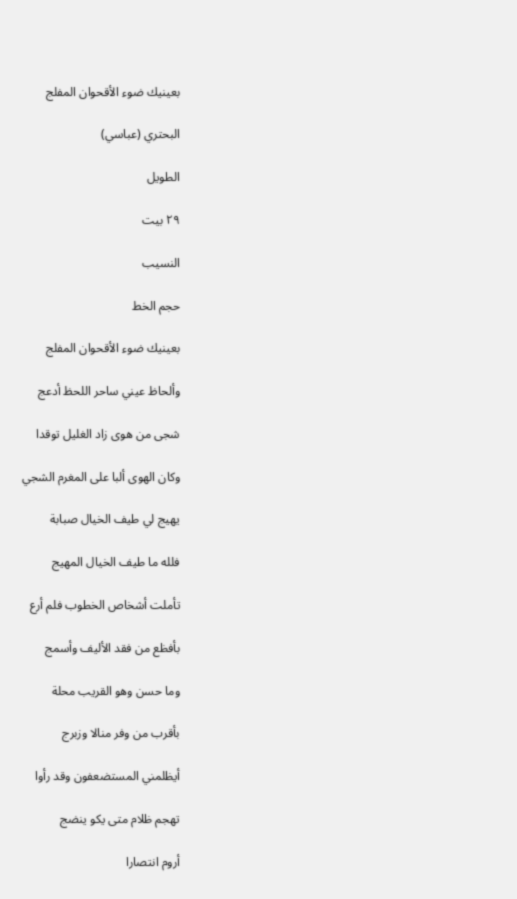بعينيك ضوء الأقحوان المفلج

البحتري (عباسي)

الطويل

٢٩ بيت

النسيب

حجم الخط

بعينيك ضوء الأقحوان المفلج

وألحاظ عيني ساحر اللحظ أدعج

شجى من هوى زاد الغليل توقدا

وكان الهوى ألبا على المغرم الشجي

يهيج لي طيف الخيال صبابة

فلله ما طيف الخيال المهيج

تأملت أشخاص الخطوب فلم أرع

بأفظع من فقد الأليف وأسمج

وما حسن وهو القريب محلة

بأقرب من وفر منالا وزبرج

أيظلمني المستضعفون وقد رأوا

تهجم ظلام متى يكو ينضج

أروم انتصارا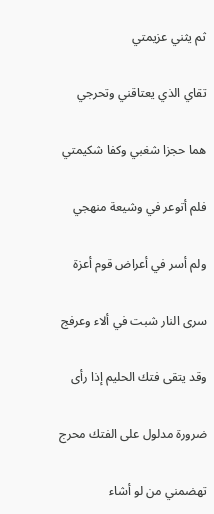ثم يثني عزيمتي

تقاي الذي يعتاقني وتحرجي

هما حجزا شغبي وكفا شكيمتي

فلم أتوعر في وشيعة منهجي

ولم أسر في أعراض قوم أعزة

سرى النار شبت في ألاء وعرفج

وقد يتقى فتك الحليم إذا رأى

ضرورة مدلول على الفتك محرج

تهضمني من لو أشاء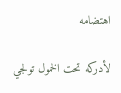اهتضامه

لأدركه تحت الخمول تولجي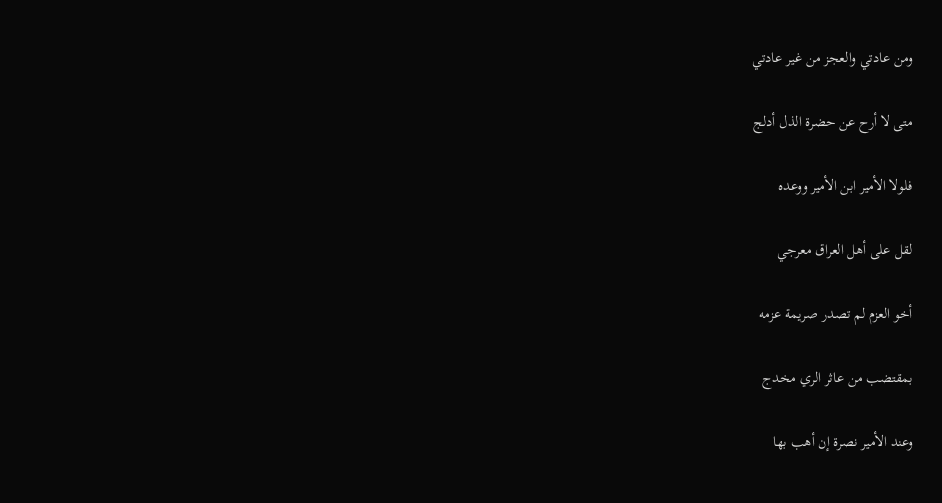ومن عادتي والعجز من غير عادتي

متى لا أرح عن حضرة الذل أدلج

فلولا الأمير ابن الأمير ووعده

لقل على أهل العراق معرجي

أخو العزم لم تصدر صريمة عزمه

بمقتضب من عاثر الري مخدج

وعند الأمير نصرة إن أهب بها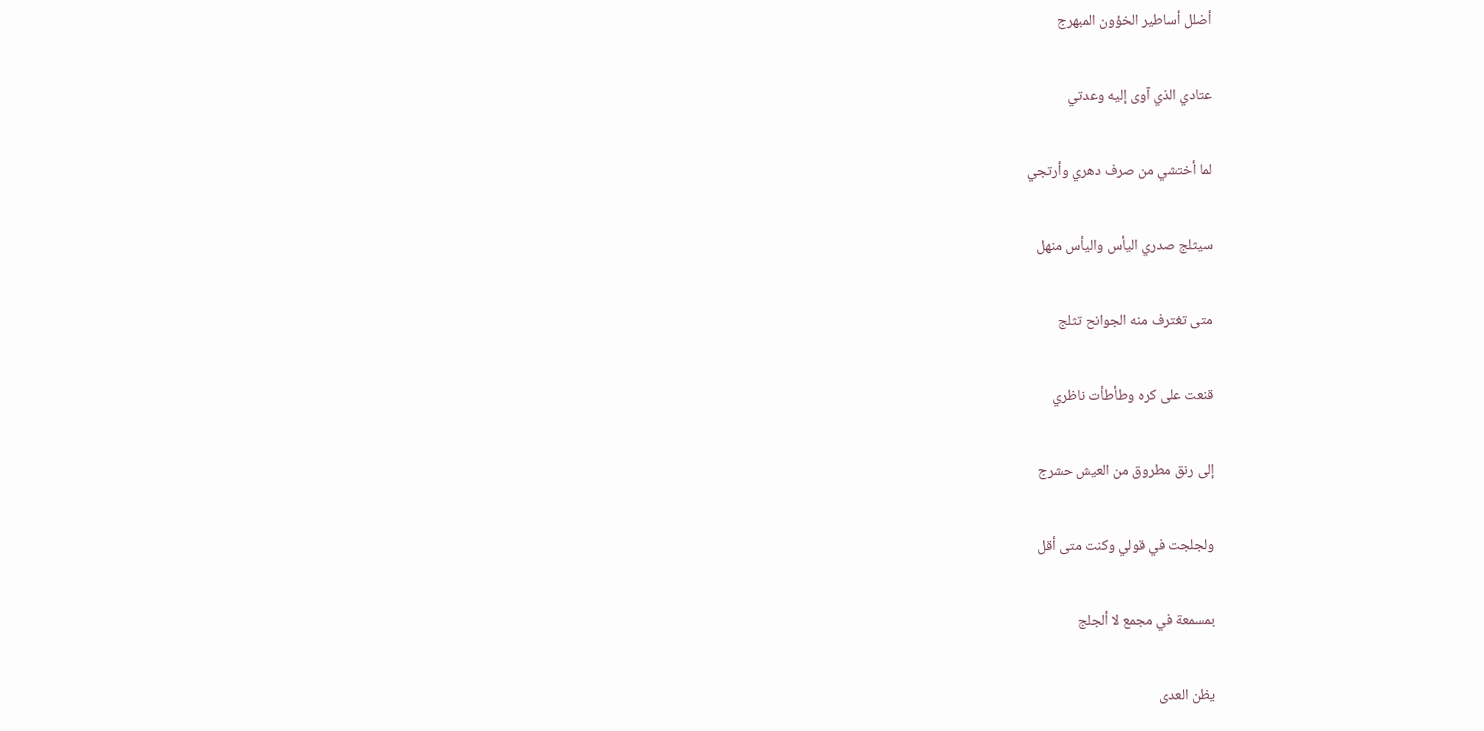أضلل أساطير الخؤون المبهرج

عتادي الذي آوى إليه وعدتي

لما أختشي من صرف دهري وأرتجي

سيثلج صدري اليأس واليأس منهل

متى تغترف منه الجوانح تثلج

قنعت على كره وطأطأت ناظري

إلى رنق مطروق من العيش حشرج

ولجلجت في قولي وكنت متى أقل

بمسمعة في مجمع لا ألجلج

يظن العدى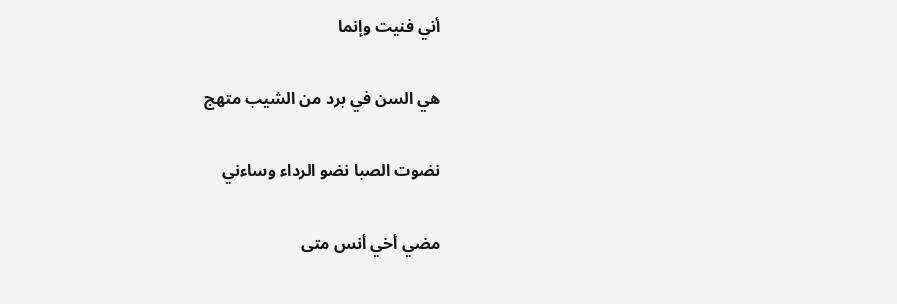أني فنيت وإنما

هي السن في برد من الشيب متهج

نضوت الصبا نضو الرداء وساءني

مضي أخي أنس متى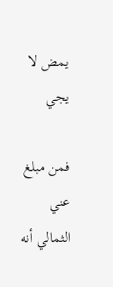يمض لا يجي

فمن مبلغ عني الثمالي أنه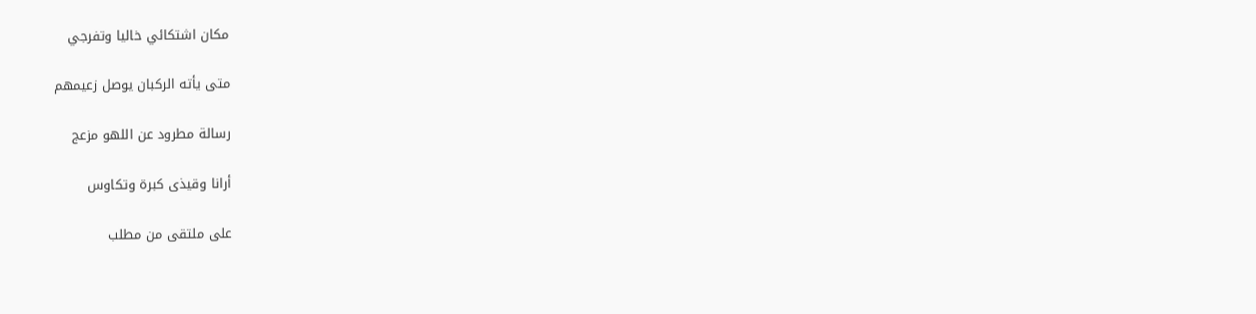مكان اشتكائي خاليا وتفرجي

متى يأته الركبان يوصل زعيمهم

رسالة مطرود عن اللهو مزعج

أرانا وقيذى كبرة وتكاوس

على ملتقى من مطلب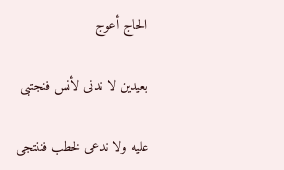الحاج أعوج

بعيدين لا ندنى لأنس فنجتبى

عليه ولا ندعى لخطب فننتجى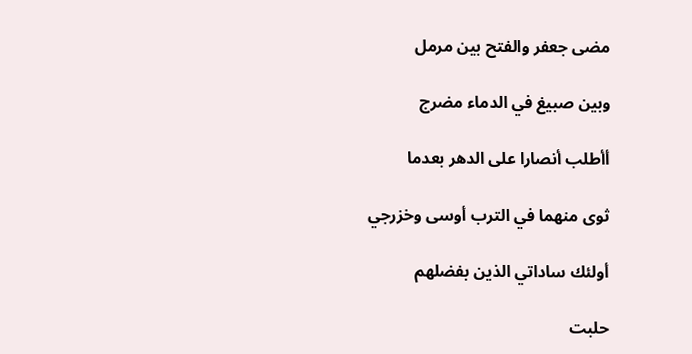مضى جعفر والفتح بين مرمل

وبين صبيغ في الدماء مضرج

أأطلب أنصارا على الدهر بعدما

ثوى منهما في الترب أوسى وخزرجي

أولئك ساداتي الذين بفضلهم

حلبت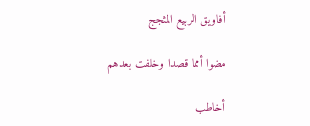أفاويق الربيع المثجج

مضوا أمما قصدا وخلفت بعدهم

أخاطب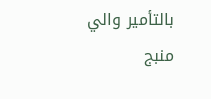بالتأمير والي منبج